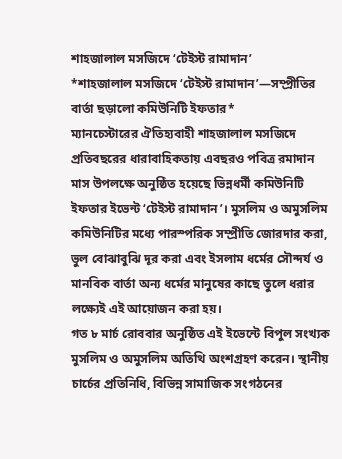শাহজালাল মসজিদে ‘টেইস্ট রামাদান’
*শাহজালাল মসজিদে ‘টেইস্ট রামাদান’—সম্প্রীতির বার্তা ছড়ালো কমিউনিটি ইফতার*
ম্যানচেস্টারের ঐতিহ্যবাহী শাহজালাল মসজিদে প্রতিবছরের ধারাবাহিকতায় এবছরও পবিত্র রমাদান মাস উপলক্ষে অনুষ্ঠিত হয়েছে ভিন্নধর্মী কমিউনিটি ইফতার ইভেন্ট ‘টেইস্ট রামাদান’। মুসলিম ও অমুসলিম কমিউনিটির মধ্যে পারস্পরিক সম্প্রীতি জোরদার করা, ভুল বোঝাবুঝি দূর করা এবং ইসলাম ধর্মের সৌন্দর্য ও মানবিক বার্তা অন্য ধর্মের মানুষের কাছে তুলে ধরার লক্ষ্যেই এই আয়োজন করা হয়।
গত ৮ মার্চ রোববার অনুষ্ঠিত এই ইভেন্টে বিপুল সংখ্যক মুসলিম ও অমুসলিম অতিথি অংশগ্রহণ করেন। স্থানীয় চার্চের প্রতিনিধি, বিভিন্ন সামাজিক সংগঠনের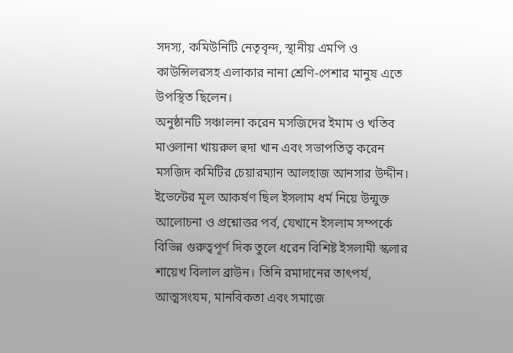সদস্য, কমিউনিটি নেতৃবৃন্দ, স্থানীয় এমপি ও কাউন্সিলরসহ এলাকার নানা শ্রেণি-পেশার মানুষ এতে উপস্থিত ছিলেন।
অনুষ্ঠানটি সঞ্চালনা করেন মসজিদের ইমাম ও খতিব মাওলানা খায়রুল হুদা খান এবং সভাপতিত্ব করেন মসজিদ কমিটির চেয়ারম্যান আলহাজ আনসার উদ্দীন।
ইভেন্টের মূল আকর্ষণ ছিল ইসলাম ধর্ম নিয়ে উন্মুক্ত আলোচনা ও প্রশ্নোত্তর পর্ব, যেখানে ইসলাম সম্পর্কে বিভিন্ন গুরুত্বপূর্ণ দিক তুলে ধরেন বিশিষ্ট ইসলামী স্কলার শায়েখ বিলাল ব্রাউন। তিনি রমাদানের তাৎপর্য, আত্মসংযম, মানবিকতা এবং সমাজে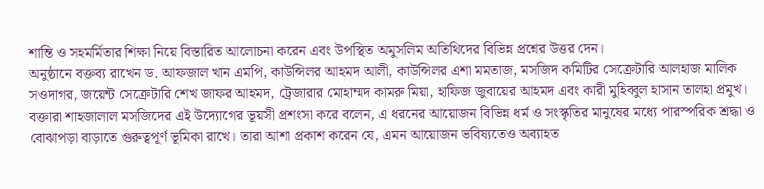শান্তি ও সহমর্মিতার শিক্ষা নিয়ে বিস্তারিত আলোচনা করেন এবং উপস্থিত অমুসলিম অতিথিদের বিভিন্ন প্রশ্নের উত্তর দেন।
অনুষ্ঠানে বক্তব্য রাখেন ড. আফজাল খান এমপি, কাউন্সিলর আহমদ আলী, কাউন্সিলর এশা মমতাজ, মসজিদ কমিটির সেক্রেটারি আলহাজ মালিক সওদাগর, জয়েন্ট সেক্রেটারি শেখ জাফর আহমদ, ট্রেজারার মোহাম্মদ কামরু মিয়া, হাফিজ জুবায়ের আহমদ এবং কারী মুহিব্বুল হাসান তালহা প্রমুখ।
বক্তারা শাহজালাল মসজিদের এই উদ্যোগের ভূয়সী প্রশংসা করে বলেন, এ ধরনের আয়োজন বিভিন্ন ধর্ম ও সংস্কৃতির মানুষের মধ্যে পারস্পরিক শ্রদ্ধা ও বোঝাপড়া বাড়াতে গুরুত্বপূর্ণ ভূমিকা রাখে। তারা আশা প্রকাশ করেন যে, এমন আয়োজন ভবিষ্যতেও অব্যাহত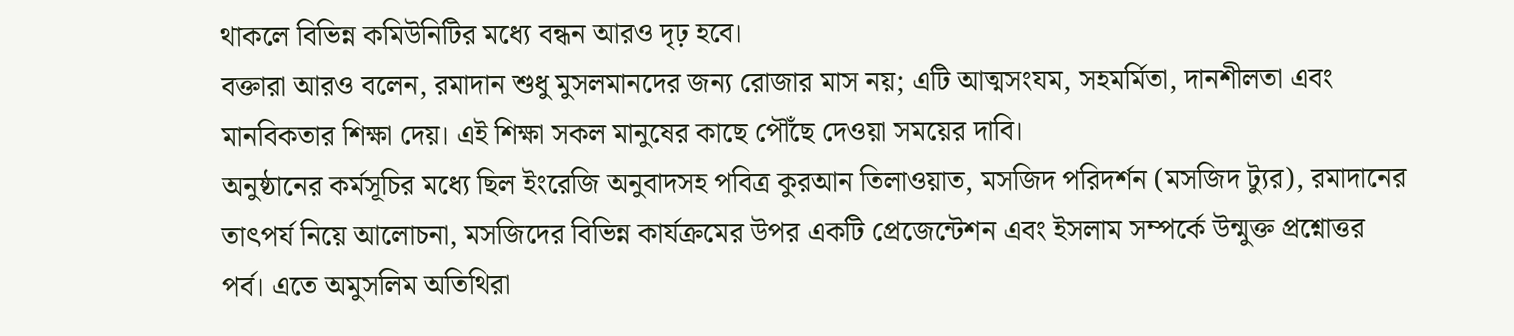থাকলে বিভিন্ন কমিউনিটির মধ্যে বন্ধন আরও দৃঢ় হবে।
বক্তারা আরও বলেন, রমাদান শুধু মুসলমানদের জন্য রোজার মাস নয়; এটি আত্মসংযম, সহমর্মিতা, দানশীলতা এবং মানবিকতার শিক্ষা দেয়। এই শিক্ষা সকল মানুষের কাছে পৌঁছে দেওয়া সময়ের দাবি।
অনুষ্ঠানের কর্মসূচির মধ্যে ছিল ইংরেজি অনুবাদসহ পবিত্র কুরআন তিলাওয়াত, মসজিদ পরিদর্শন (মসজিদ ট্যুর), রমাদানের তাৎপর্য নিয়ে আলোচনা, মসজিদের বিভিন্ন কার্যক্রমের উপর একটি প্রেজেন্টেশন এবং ইসলাম সম্পর্কে উন্মুক্ত প্রশ্নোত্তর পর্ব। এতে অমুসলিম অতিথিরা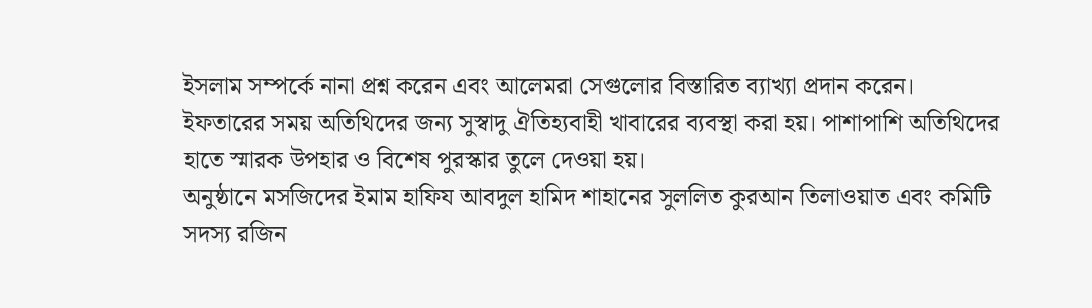ইসলাম সম্পর্কে নানা প্রশ্ন করেন এবং আলেমরা সেগুলোর বিস্তারিত ব্যাখ্যা প্রদান করেন।
ইফতারের সময় অতিথিদের জন্য সুস্বাদু ঐতিহ্যবাহী খাবারের ব্যবস্থা করা হয়। পাশাপাশি অতিথিদের হাতে স্মারক উপহার ও বিশেষ পুরস্কার তুলে দেওয়া হয়।
অনুষ্ঠানে মসজিদের ইমাম হাফিয আবদুল হামিদ শাহানের সুললিত কুরআন তিলাওয়াত এবং কমিটি সদস্য রজিন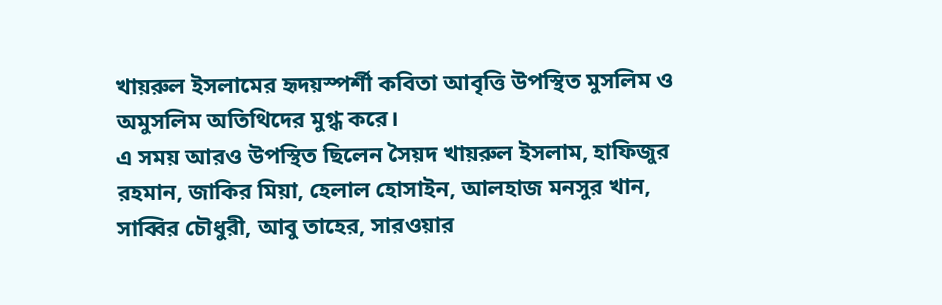খায়রুল ইসলামের হৃদয়স্পর্শী কবিতা আবৃত্তি উপস্থিত মুসলিম ও অমুসলিম অতিথিদের মুগ্ধ করে।
এ সময় আরও উপস্থিত ছিলেন সৈয়দ খায়রুল ইসলাম, হাফিজুর রহমান, জাকির মিয়া, হেলাল হোসাইন, আলহাজ মনসুর খান, সাব্বির চৌধুরী, আবু তাহের, সারওয়ার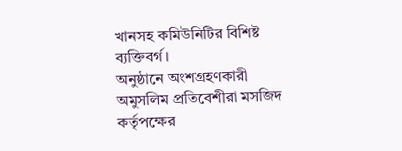খানসহ কমিউনিটির বিশিষ্ট ব্যক্তিবর্গ।
অনুষ্ঠানে অংশগ্রহণকারী অমুসলিম প্রতিবেশীরা মসজিদ কর্তৃপক্ষের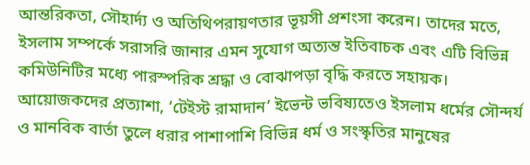আন্তরিকতা, সৌহার্দ্য ও অতিথিপরায়ণতার ভূয়সী প্রশংসা করেন। তাদের মতে, ইসলাম সম্পর্কে সরাসরি জানার এমন সুযোগ অত্যন্ত ইতিবাচক এবং এটি বিভিন্ন কমিউনিটির মধ্যে পারস্পরিক শ্রদ্ধা ও বোঝাপড়া বৃদ্ধি করতে সহায়ক।
আয়োজকদের প্রত্যাশা, ‘টেইস্ট রামাদান’ ইভেন্ট ভবিষ্যতেও ইসলাম ধর্মের সৌন্দর্য ও মানবিক বার্তা তুলে ধরার পাশাপাশি বিভিন্ন ধর্ম ও সংস্কৃতির মানুষের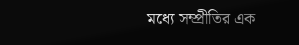মধ্যে সম্প্রীতির এক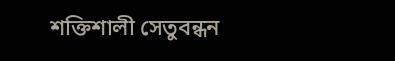শক্তিশালী সেতুবন্ধন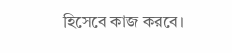হিসেবে কাজ করবে।